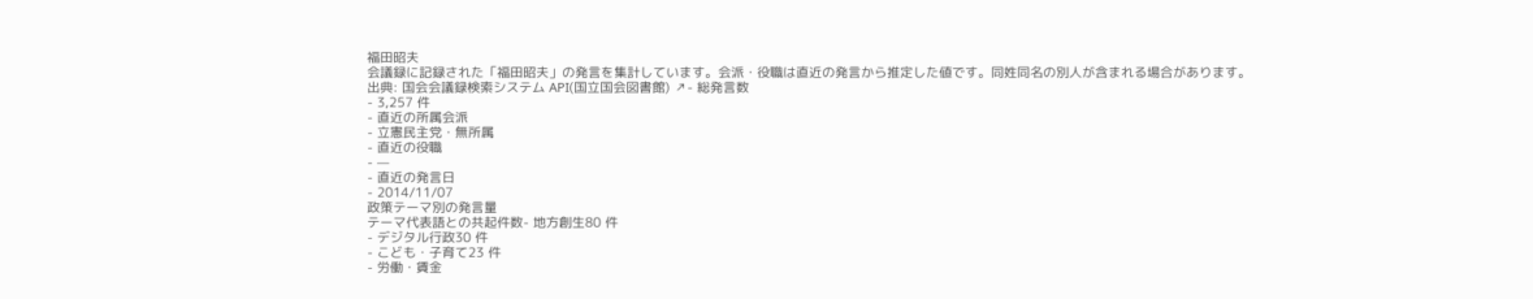福田昭夫
会議録に記録された「福田昭夫」の発言を集計しています。会派・役職は直近の発言から推定した値です。同姓同名の別人が含まれる場合があります。
出典: 国会会議録検索システム API(国立国会図書館) ↗- 総発言数
- 3,257 件
- 直近の所属会派
- 立憲民主党・無所属
- 直近の役職
- —
- 直近の発言日
- 2014/11/07
政策テーマ別の発言量
テーマ代表語との共起件数- 地方創生80 件
- デジタル行政30 件
- こども・子育て23 件
- 労働・賃金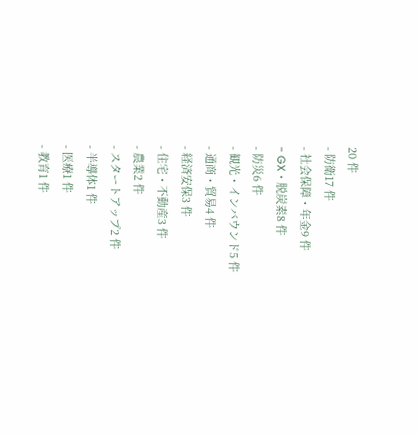20 件
- 防衛17 件
- 社会保障・年金9 件
- GX・脱炭素8 件
- 防災6 件
- 観光・インバウンド5 件
- 通商・貿易4 件
- 経済安保3 件
- 住宅・不動産3 件
- 農業2 件
- スタートアップ2 件
- 半導体1 件
- 医療1 件
- 教育1 件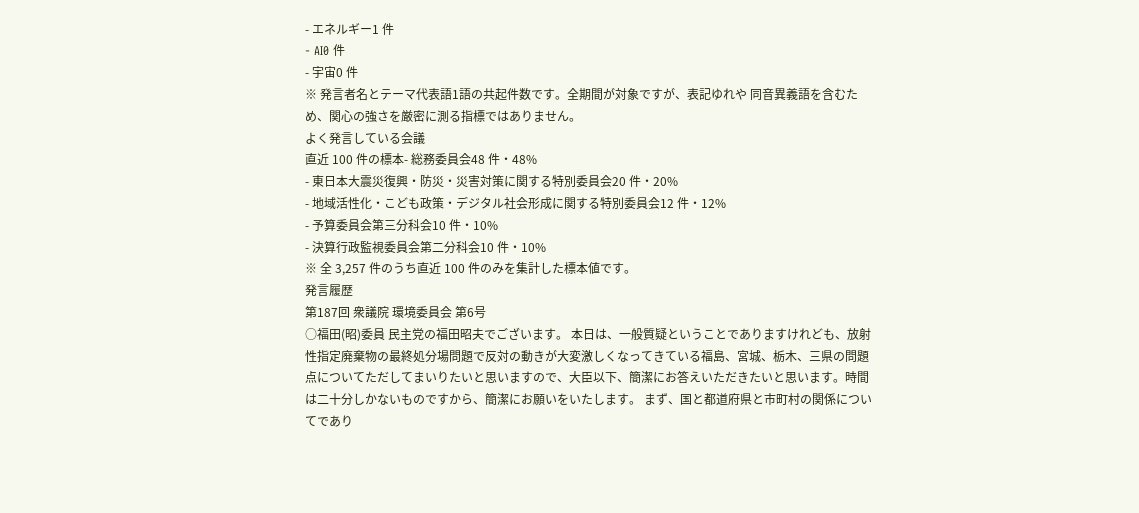- エネルギー1 件
- AI0 件
- 宇宙0 件
※ 発言者名とテーマ代表語1語の共起件数です。全期間が対象ですが、表記ゆれや 同音異義語を含むため、関心の強さを厳密に測る指標ではありません。
よく発言している会議
直近 100 件の標本- 総務委員会48 件・48%
- 東日本大震災復興・防災・災害対策に関する特別委員会20 件・20%
- 地域活性化・こども政策・デジタル社会形成に関する特別委員会12 件・12%
- 予算委員会第三分科会10 件・10%
- 決算行政監視委員会第二分科会10 件・10%
※ 全 3,257 件のうち直近 100 件のみを集計した標本値です。
発言履歴
第187回 衆議院 環境委員会 第6号
○福田(昭)委員 民主党の福田昭夫でございます。 本日は、一般質疑ということでありますけれども、放射性指定廃棄物の最終処分場問題で反対の動きが大変激しくなってきている福島、宮城、栃木、三県の問題点についてただしてまいりたいと思いますので、大臣以下、簡潔にお答えいただきたいと思います。時間は二十分しかないものですから、簡潔にお願いをいたします。 まず、国と都道府県と市町村の関係についてであり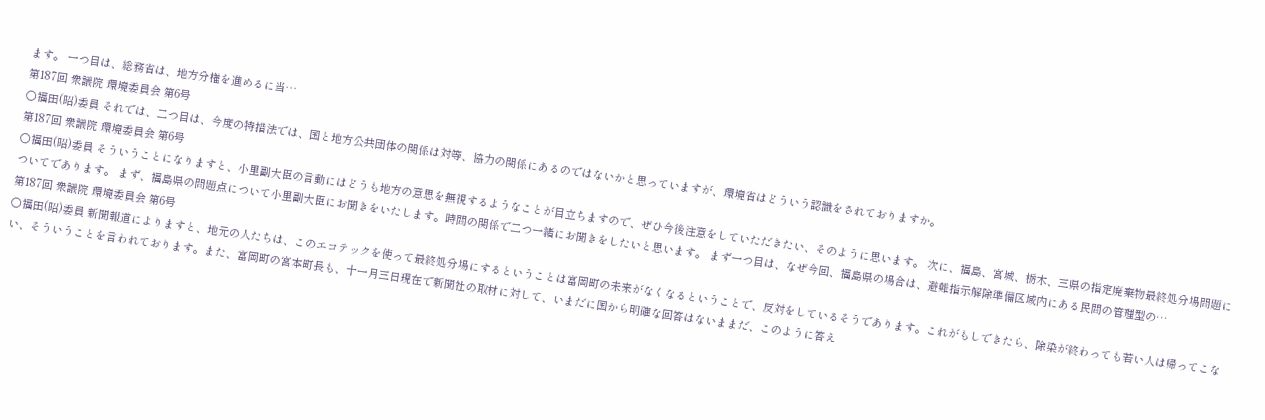ます。 一つ目は、総務省は、地方分権を進めるに当…
第187回 衆議院 環境委員会 第6号
○福田(昭)委員 それでは、二つ目は、今度の特措法では、国と地方公共団体の関係は対等、協力の関係にあるのではないかと思っていますが、環境省はどういう認識をされておりますか。
第187回 衆議院 環境委員会 第6号
○福田(昭)委員 そういうことになりますと、小里副大臣の言動にはどうも地方の意思を無視するようなことが目立ちますので、ぜひ今後注意をしていただきたい、そのように思います。 次に、福島、宮城、栃木、三県の指定廃棄物最終処分場問題についてであります。 まず、福島県の問題点について小里副大臣にお聞きをいたします。時間の関係で二つ一緒にお聞きをしたいと思います。 まず一つ目は、なぜ今回、福島県の場合は、避難指示解除準備区域内にある民間の管理型の…
第187回 衆議院 環境委員会 第6号
○福田(昭)委員 新聞報道によりますと、地元の人たちは、このエコテックを使って最終処分場にするということは富岡町の未来がなくなるということで、反対をしているそうであります。これがもしできたら、除染が終わっても若い人は帰ってこない、そういうことを言われております。また、富岡町の宮本町長も、十一月三日現在で新聞社の取材に対して、いまだに国から明確な回答はないままだ、このように答え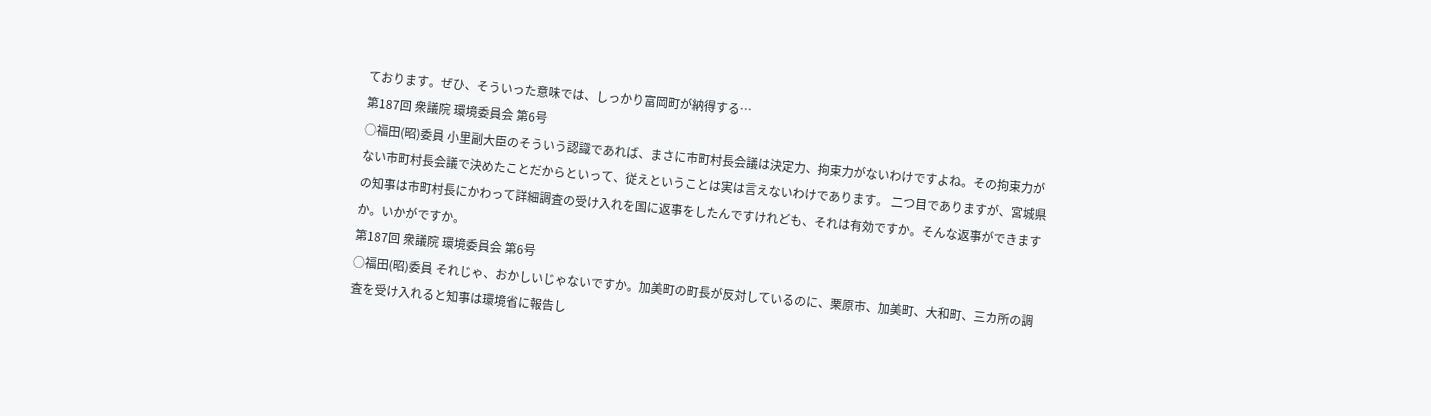ております。ぜひ、そういった意味では、しっかり富岡町が納得する…
第187回 衆議院 環境委員会 第6号
○福田(昭)委員 小里副大臣のそういう認識であれば、まさに市町村長会議は決定力、拘束力がないわけですよね。その拘束力がない市町村長会議で決めたことだからといって、従えということは実は言えないわけであります。 二つ目でありますが、宮城県の知事は市町村長にかわって詳細調査の受け入れを国に返事をしたんですけれども、それは有効ですか。そんな返事ができますか。いかがですか。
第187回 衆議院 環境委員会 第6号
○福田(昭)委員 それじゃ、おかしいじゃないですか。加美町の町長が反対しているのに、栗原市、加美町、大和町、三カ所の調査を受け入れると知事は環境省に報告し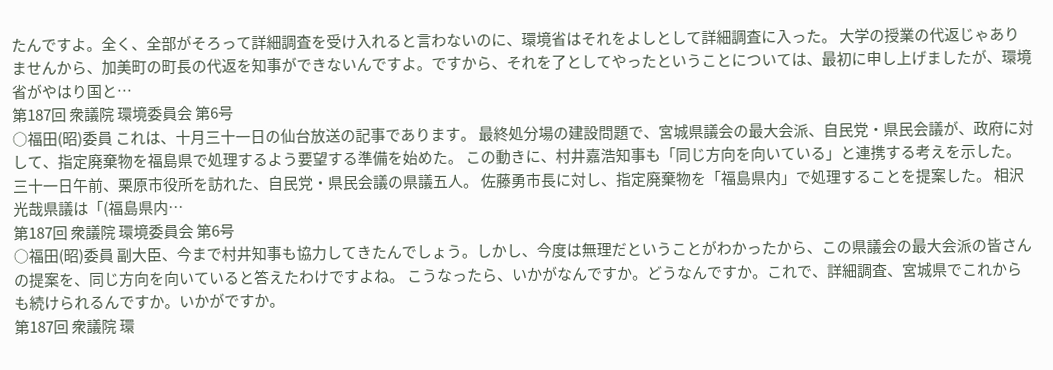たんですよ。全く、全部がそろって詳細調査を受け入れると言わないのに、環境省はそれをよしとして詳細調査に入った。 大学の授業の代返じゃありませんから、加美町の町長の代返を知事ができないんですよ。ですから、それを了としてやったということについては、最初に申し上げましたが、環境省がやはり国と…
第187回 衆議院 環境委員会 第6号
○福田(昭)委員 これは、十月三十一日の仙台放送の記事であります。 最終処分場の建設問題で、宮城県議会の最大会派、自民党・県民会議が、政府に対して、指定廃棄物を福島県で処理するよう要望する準備を始めた。 この動きに、村井嘉浩知事も「同じ方向を向いている」と連携する考えを示した。 三十一日午前、栗原市役所を訪れた、自民党・県民会議の県議五人。 佐藤勇市長に対し、指定廃棄物を「福島県内」で処理することを提案した。 相沢光哉県議は「(福島県内…
第187回 衆議院 環境委員会 第6号
○福田(昭)委員 副大臣、今まで村井知事も協力してきたんでしょう。しかし、今度は無理だということがわかったから、この県議会の最大会派の皆さんの提案を、同じ方向を向いていると答えたわけですよね。 こうなったら、いかがなんですか。どうなんですか。これで、詳細調査、宮城県でこれからも続けられるんですか。いかがですか。
第187回 衆議院 環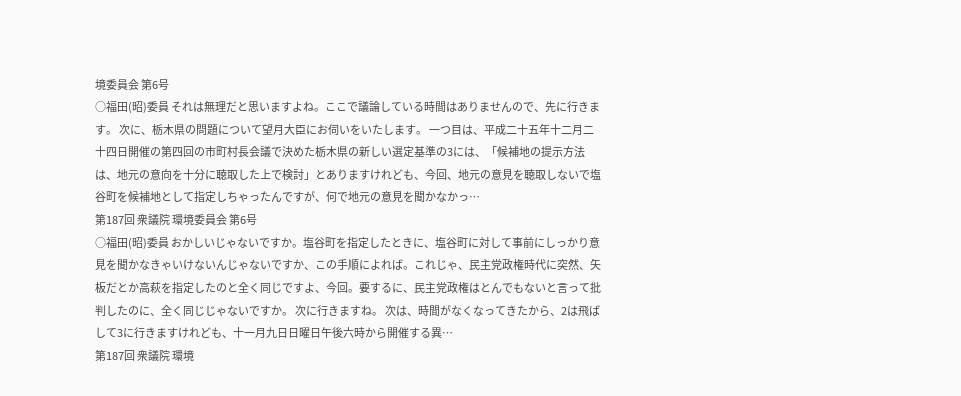境委員会 第6号
○福田(昭)委員 それは無理だと思いますよね。ここで議論している時間はありませんので、先に行きます。 次に、栃木県の問題について望月大臣にお伺いをいたします。 一つ目は、平成二十五年十二月二十四日開催の第四回の市町村長会議で決めた栃木県の新しい選定基準の3には、「候補地の提示方法は、地元の意向を十分に聴取した上で検討」とありますけれども、今回、地元の意見を聴取しないで塩谷町を候補地として指定しちゃったんですが、何で地元の意見を聞かなかっ…
第187回 衆議院 環境委員会 第6号
○福田(昭)委員 おかしいじゃないですか。塩谷町を指定したときに、塩谷町に対して事前にしっかり意見を聞かなきゃいけないんじゃないですか、この手順によれば。これじゃ、民主党政権時代に突然、矢板だとか高萩を指定したのと全く同じですよ、今回。要するに、民主党政権はとんでもないと言って批判したのに、全く同じじゃないですか。 次に行きますね。 次は、時間がなくなってきたから、2は飛ばして3に行きますけれども、十一月九日日曜日午後六時から開催する異…
第187回 衆議院 環境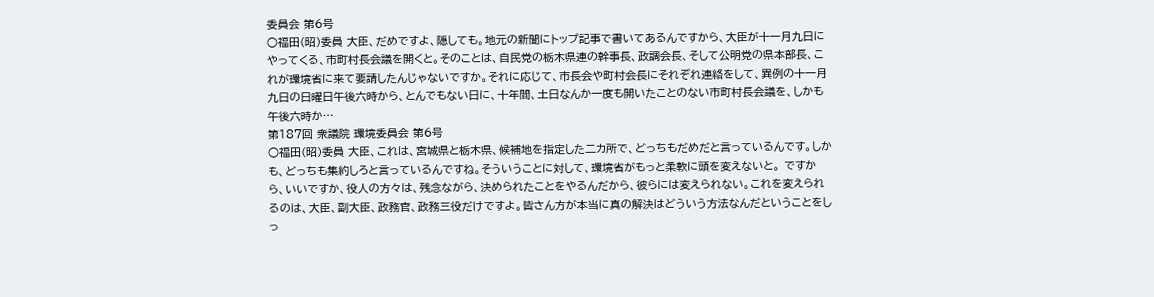委員会 第6号
○福田(昭)委員 大臣、だめですよ、隠しても。地元の新聞にトップ記事で書いてあるんですから、大臣が十一月九日にやってくる、市町村長会議を開くと。そのことは、自民党の栃木県連の幹事長、政調会長、そして公明党の県本部長、これが環境省に来て要請したんじゃないですか。それに応じて、市長会や町村会長にそれぞれ連絡をして、異例の十一月九日の日曜日午後六時から、とんでもない日に、十年間、土日なんか一度も開いたことのない市町村長会議を、しかも午後六時か…
第187回 衆議院 環境委員会 第6号
○福田(昭)委員 大臣、これは、宮城県と栃木県、候補地を指定した二カ所で、どっちもだめだと言っているんです。しかも、どっちも集約しろと言っているんですね。そういうことに対して、環境省がもっと柔軟に頭を変えないと。 ですから、いいですか、役人の方々は、残念ながら、決められたことをやるんだから、彼らには変えられない。これを変えられるのは、大臣、副大臣、政務官、政務三役だけですよ。皆さん方が本当に真の解決はどういう方法なんだということをしっ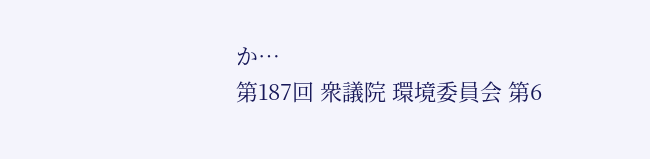か…
第187回 衆議院 環境委員会 第6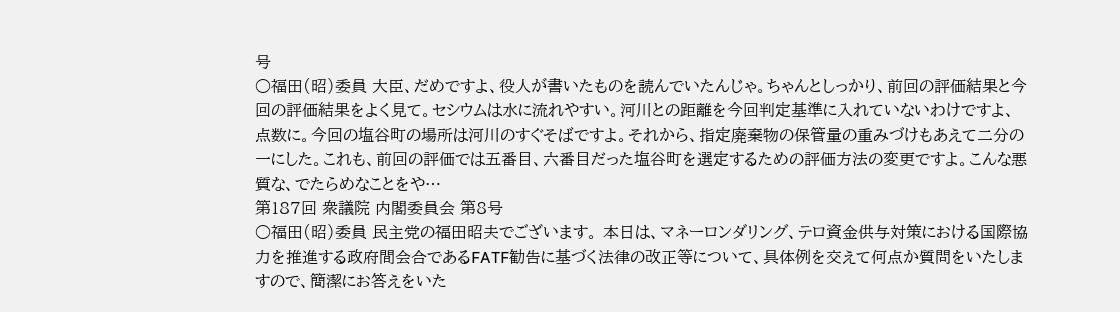号
○福田(昭)委員 大臣、だめですよ、役人が書いたものを読んでいたんじゃ。ちゃんとしっかり、前回の評価結果と今回の評価結果をよく見て。セシウムは水に流れやすい。河川との距離を今回判定基準に入れていないわけですよ、点数に。今回の塩谷町の場所は河川のすぐそばですよ。それから、指定廃棄物の保管量の重みづけもあえて二分の一にした。これも、前回の評価では五番目、六番目だった塩谷町を選定するための評価方法の変更ですよ。こんな悪質な、でたらめなことをや…
第187回 衆議院 内閣委員会 第8号
○福田(昭)委員 民主党の福田昭夫でございます。 本日は、マネーロンダリング、テロ資金供与対策における国際協力を推進する政府間会合であるFATF勧告に基づく法律の改正等について、具体例を交えて何点か質問をいたしますので、簡潔にお答えをいた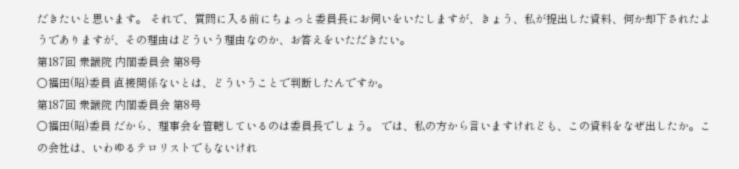だきたいと思います。 それで、質問に入る前にちょっと委員長にお伺いをいたしますが、きょう、私が提出した資料、何か却下されたようでありますが、その理由はどういう理由なのか、お答えをいただきたい。
第187回 衆議院 内閣委員会 第8号
○福田(昭)委員 直接関係ないとは、どういうことで判断したんですか。
第187回 衆議院 内閣委員会 第8号
○福田(昭)委員 だから、理事会を管轄しているのは委員長でしょう。 では、私の方から言いますけれども、この資料をなぜ出したか。この会社は、いわゆるテロリストでもないけれ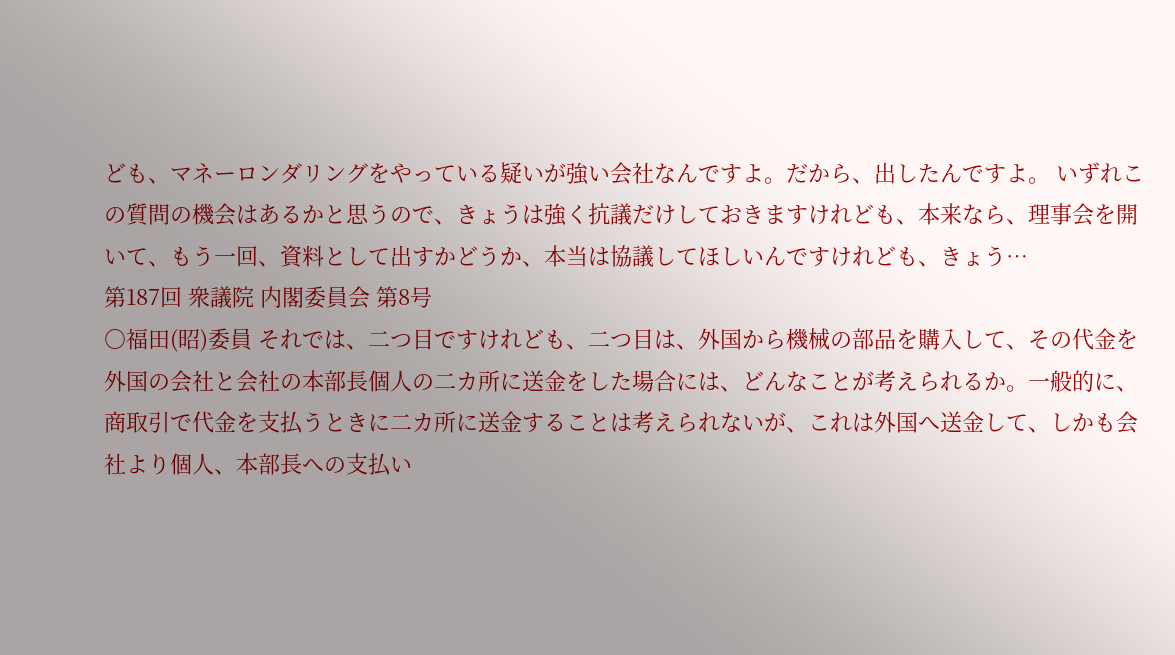ども、マネーロンダリングをやっている疑いが強い会社なんですよ。だから、出したんですよ。 いずれこの質問の機会はあるかと思うので、きょうは強く抗議だけしておきますけれども、本来なら、理事会を開いて、もう一回、資料として出すかどうか、本当は協議してほしいんですけれども、きょう…
第187回 衆議院 内閣委員会 第8号
○福田(昭)委員 それでは、二つ目ですけれども、二つ目は、外国から機械の部品を購入して、その代金を外国の会社と会社の本部長個人の二カ所に送金をした場合には、どんなことが考えられるか。一般的に、商取引で代金を支払うときに二カ所に送金することは考えられないが、これは外国へ送金して、しかも会社より個人、本部長への支払い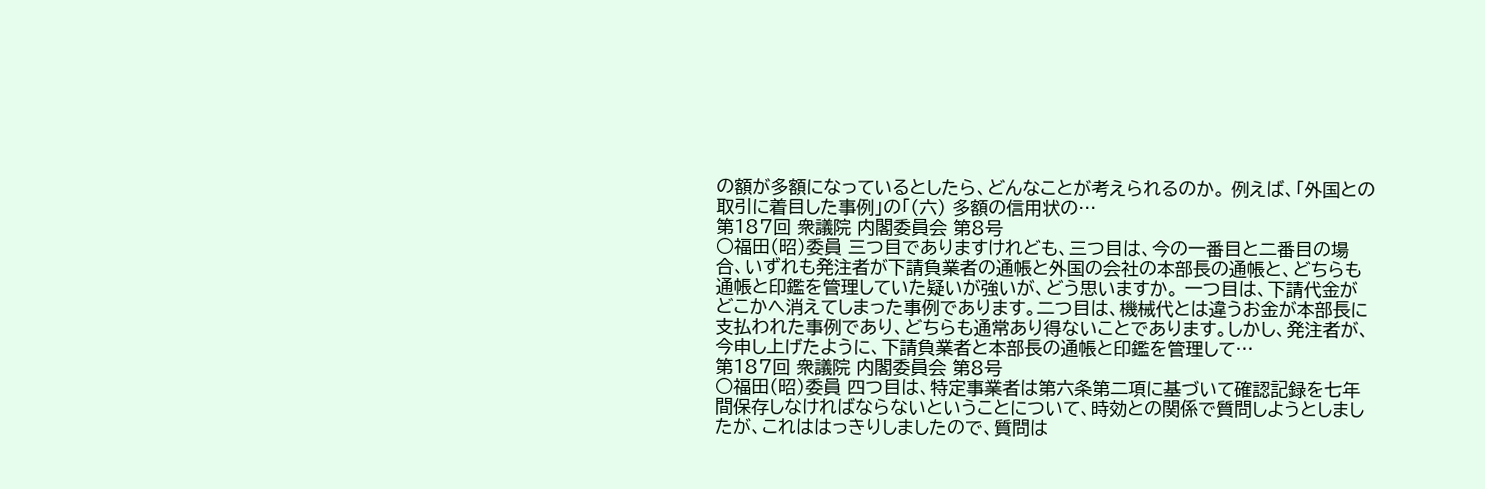の額が多額になっているとしたら、どんなことが考えられるのか。 例えば、「外国との取引に着目した事例」の「(六) 多額の信用状の…
第187回 衆議院 内閣委員会 第8号
○福田(昭)委員 三つ目でありますけれども、三つ目は、今の一番目と二番目の場合、いずれも発注者が下請負業者の通帳と外国の会社の本部長の通帳と、どちらも通帳と印鑑を管理していた疑いが強いが、どう思いますか。 一つ目は、下請代金がどこかへ消えてしまった事例であります。二つ目は、機械代とは違うお金が本部長に支払われた事例であり、どちらも通常あり得ないことであります。しかし、発注者が、今申し上げたように、下請負業者と本部長の通帳と印鑑を管理して…
第187回 衆議院 内閣委員会 第8号
○福田(昭)委員 四つ目は、特定事業者は第六条第二項に基づいて確認記録を七年間保存しなければならないということについて、時効との関係で質問しようとしましたが、これははっきりしましたので、質問は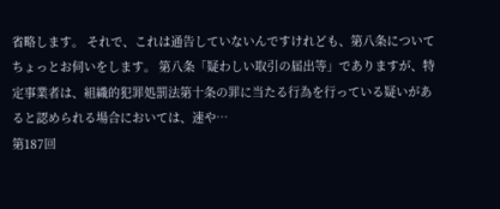省略します。 それで、これは通告していないんですけれども、第八条についてちょっとお伺いをします。 第八条「疑わしい取引の届出等」でありますが、特定事業者は、組織的犯罪処罰法第十条の罪に当たる行為を行っている疑いがあると認められる場合においては、速や…
第187回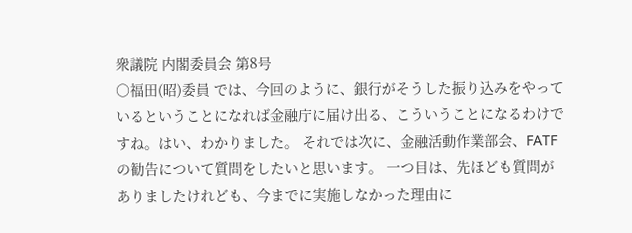衆議院 内閣委員会 第8号
○福田(昭)委員 では、今回のように、銀行がそうした振り込みをやっているということになれば金融庁に届け出る、こういうことになるわけですね。はい、わかりました。 それでは次に、金融活動作業部会、FATFの勧告について質問をしたいと思います。 一つ目は、先ほども質問がありましたけれども、今までに実施しなかった理由に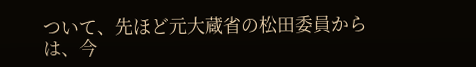ついて、先ほど元大蔵省の松田委員からは、今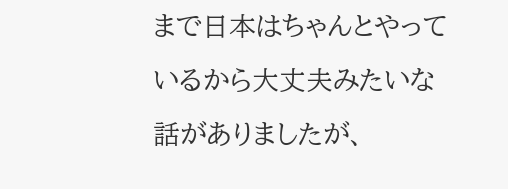まで日本はちゃんとやっているから大丈夫みたいな話がありましたが、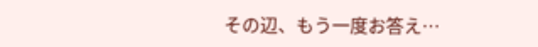その辺、もう一度お答え…